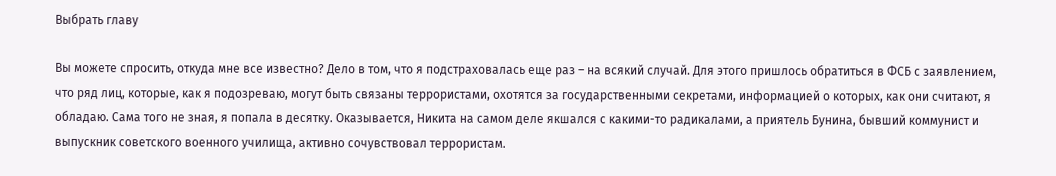Выбрать главу

Вы можете спросить, откуда мне все известно? Дело в том, что я подстраховалась еще раз – на всякий случай. Для этого пришлось обратиться в ФСБ с заявлением, что ряд лиц, которые, как я подозреваю, могут быть связаны террористами, охотятся за государственными секретами, информацией о которых, как они считают, я обладаю. Сама того не зная, я попала в десятку. Оказывается, Никита на самом деле якшался с какими-то радикалами, а приятель Бунина, бывший коммунист и выпускник советского военного училища, активно сочувствовал террористам.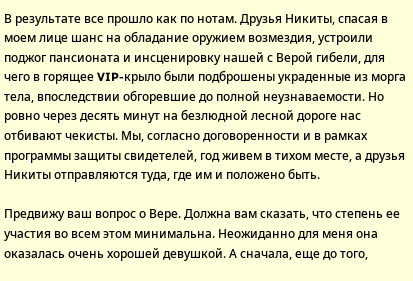В результате все прошло как по нотам. Друзья Никиты, спасая в моем лице шанс на обладание оружием возмездия, устроили поджог пансионата и инсценировку нашей с Верой гибели, для чего в горящее VIP-крыло были подброшены украденные из морга тела, впоследствии обгоревшие до полной неузнаваемости. Но ровно через десять минут на безлюдной лесной дороге нас отбивают чекисты. Мы, согласно договоренности и в рамках программы защиты свидетелей, год живем в тихом месте, а друзья Никиты отправляются туда, где им и положено быть.

Предвижу ваш вопрос о Вере. Должна вам сказать, что степень ее участия во всем этом минимальна. Неожиданно для меня она оказалась очень хорошей девушкой. А сначала, еще до того,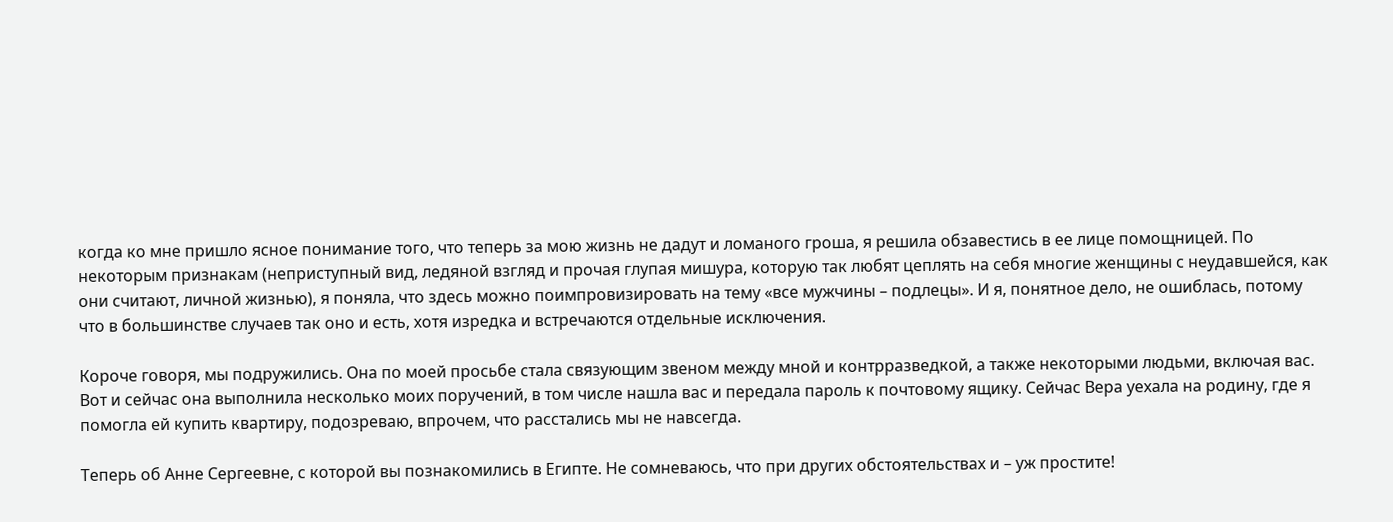когда ко мне пришло ясное понимание того, что теперь за мою жизнь не дадут и ломаного гроша, я решила обзавестись в ее лице помощницей. По некоторым признакам (неприступный вид, ледяной взгляд и прочая глупая мишура, которую так любят цеплять на себя многие женщины с неудавшейся, как они считают, личной жизнью), я поняла, что здесь можно поимпровизировать на тему «все мужчины – подлецы». И я, понятное дело, не ошиблась, потому что в большинстве случаев так оно и есть, хотя изредка и встречаются отдельные исключения.

Короче говоря, мы подружились. Она по моей просьбе стала связующим звеном между мной и контрразведкой, а также некоторыми людьми, включая вас. Вот и сейчас она выполнила несколько моих поручений, в том числе нашла вас и передала пароль к почтовому ящику. Сейчас Вера уехала на родину, где я помогла ей купить квартиру, подозреваю, впрочем, что расстались мы не навсегда.

Теперь об Анне Сергеевне, с которой вы познакомились в Египте. Не сомневаюсь, что при других обстоятельствах и – уж простите!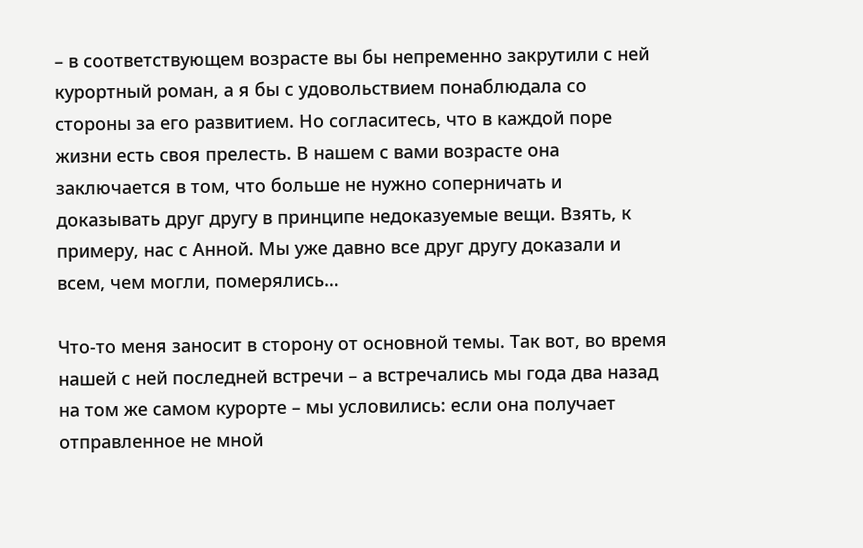– в соответствующем возрасте вы бы непременно закрутили с ней курортный роман, а я бы с удовольствием понаблюдала со стороны за его развитием. Но согласитесь, что в каждой поре жизни есть своя прелесть. В нашем с вами возрасте она заключается в том, что больше не нужно соперничать и доказывать друг другу в принципе недоказуемые вещи. Взять, к примеру, нас с Анной. Мы уже давно все друг другу доказали и всем, чем могли, померялись…

Что-то меня заносит в сторону от основной темы. Так вот, во время нашей с ней последней встречи – а встречались мы года два назад на том же самом курорте – мы условились: если она получает отправленное не мной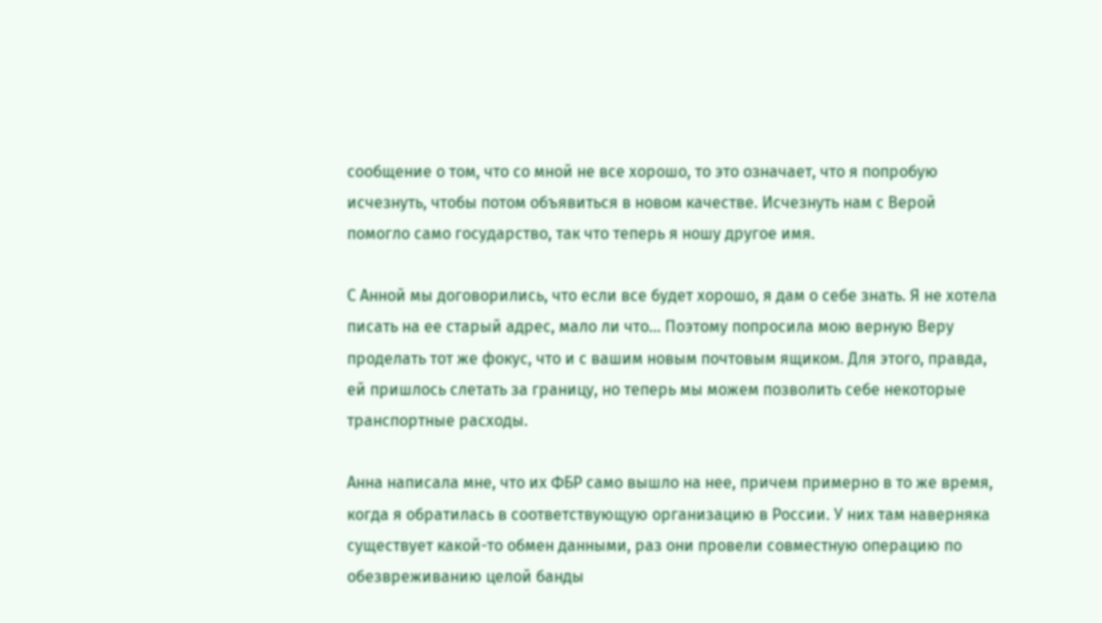сообщение о том, что со мной не все хорошо, то это означает, что я попробую исчезнуть, чтобы потом объявиться в новом качестве. Исчезнуть нам с Верой помогло само государство, так что теперь я ношу другое имя.

С Анной мы договорились, что если все будет хорошо, я дам о себе знать. Я не хотела писать на ее старый адрес, мало ли что… Поэтому попросила мою верную Веру проделать тот же фокус, что и с вашим новым почтовым ящиком. Для этого, правда, ей пришлось слетать за границу, но теперь мы можем позволить себе некоторые транспортные расходы.

Анна написала мне, что их ФБР само вышло на нее, причем примерно в то же время, когда я обратилась в соответствующую организацию в России. У них там наверняка существует какой-то обмен данными, раз они провели совместную операцию по обезвреживанию целой банды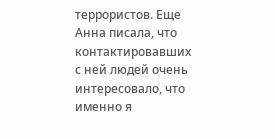террористов. Еще Анна писала, что контактировавших с ней людей очень интересовало, что именно я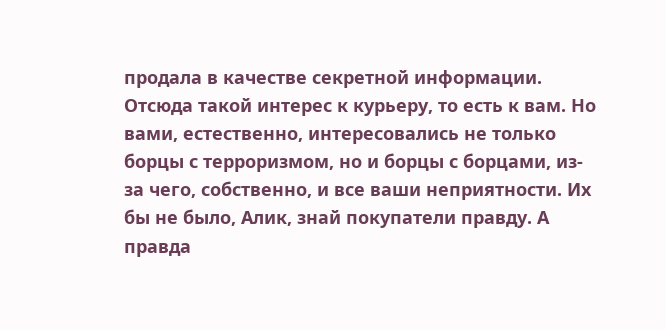продала в качестве секретной информации. Отсюда такой интерес к курьеру, то есть к вам. Но вами, естественно, интересовались не только борцы с терроризмом, но и борцы с борцами, из-за чего, собственно, и все ваши неприятности. Их бы не было, Алик, знай покупатели правду. А правда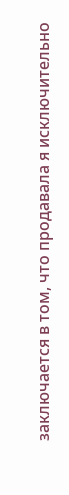заключается в том, что продавала я исключительно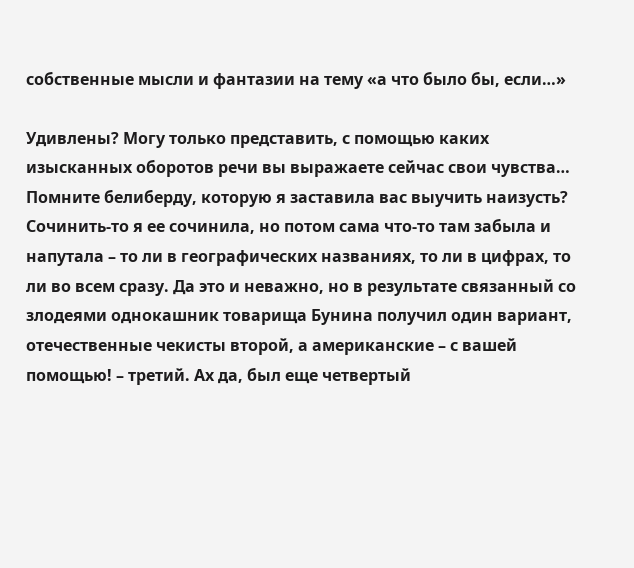собственные мысли и фантазии на тему «а что было бы, если…»

Удивлены? Могу только представить, с помощью каких изысканных оборотов речи вы выражаете сейчас свои чувства… Помните белиберду, которую я заставила вас выучить наизусть? Сочинить-то я ее сочинила, но потом сама что-то там забыла и напутала – то ли в географических названиях, то ли в цифрах, то ли во всем сразу. Да это и неважно, но в результате связанный со злодеями однокашник товарища Бунина получил один вариант, отечественные чекисты второй, а американские – с вашей помощью! – третий. Ах да, был еще четвертый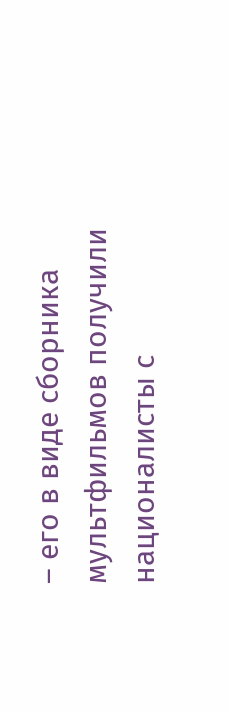– его в виде сборника мультфильмов получили националисты с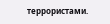террористами.